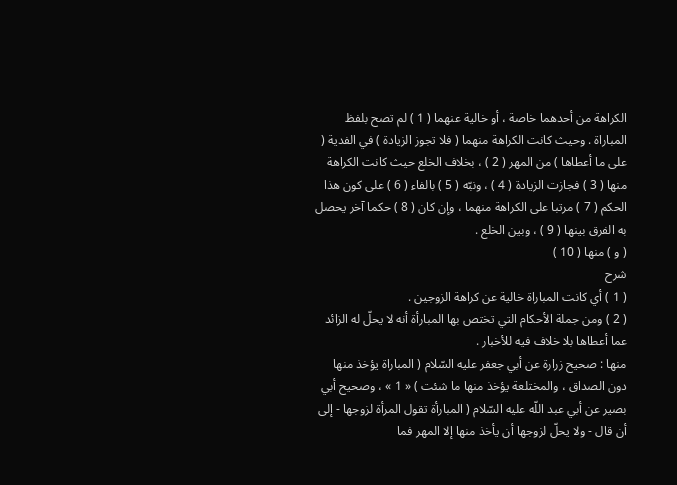الكراهة من أحدهما خاصة ، أو خالية عنهما ( 1 ) لم تصح بلفظ المباراة . وحيث كانت الكراهة منهما ( فلا تجوز الزيادة ) في الفدية ( على ما أعطاها ) من المهر ( 2 ) ، بخلاف الخلع حيث كانت الكراهة منها ( 3 ) فجازت الزيادة ( 4 ) ، ونبّه ( 5 ) بالفاء ( 6 ) على كون هذا الحكم ( 7 ) مرتبا على الكراهة منهما ، وإن كان ( 8 ) حكما آخر يحصل به الفرق بينها ( 9 ) ، وبين الخلع .
( و ) منها ( 10 )
شرح
( 1 ) أي كانت المباراة خالية عن كراهة الزوجين .
( 2 ) ومن جملة الأحكام التي تختص بها المبارأة أنه لا يحلّ له الزائد عما أعطاها بلا خلاف فيه للأخبار .
منها : صحيح زرارة عن أبي جعفر عليه السّلام ( المباراة يؤخذ منها دون الصداق ، والمختلعة يؤخذ منها ما شئت ) « 1 » ، وصحيح أبي بصير عن أبي عبد اللّه عليه السّلام ( المبارأة تقول المرأة لزوجها - إلى أن قال - ولا يحلّ لزوجها أن يأخذ منها إلا المهر فما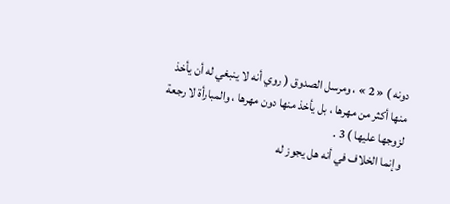دونه ) « 2 » ، ومرسل الصدوق ( روي أنه لا ينبغي له أن يأخذ منها أكثر من مهرها ، بل يأخذ منها دون مهرها ، والمبارأة لا رجعة لزوجها عليها ) 3 .
وإنما الخلاف في أنه هل يجوز له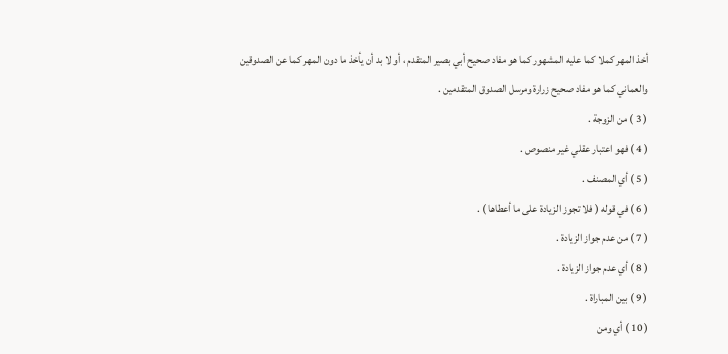أخذ المهر كملا كما عليه المشهور كما هو مفاد صحيح أبي بصير المتقدم ، أو لا بد أن يأخذ ما دون المهر كما عن الصدوقين والعماني كما هو مفاد صحيح زرارة ومرسل الصدوق المتقدمين .
( 3 ) من الزوجة .
( 4 ) فهو اعتبار عقلي غير منصوص .
( 5 ) أي المصنف .
( 6 ) في قوله ( فلا تجوز الزيادة على ما أعطاها ) .
( 7 ) من عدم جواز الزيادة .
( 8 ) أي عدم جواز الزيادة .
( 9 ) بين المباراة .
( 10 ) أي ومن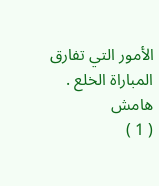الأمور التي تفارق المباراة الخلع .
هامش
( 1 )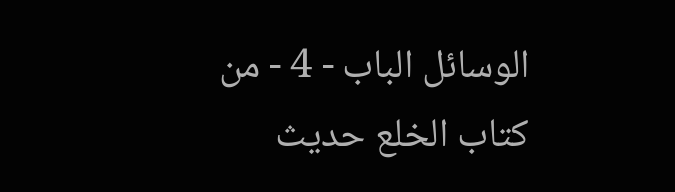الوسائل الباب - 4 - من كتاب الخلع حديث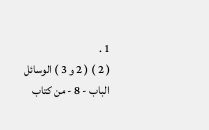1 .
( 2 ) ( 2 و 3 ) الوسائل الباب - 8 - من كتاب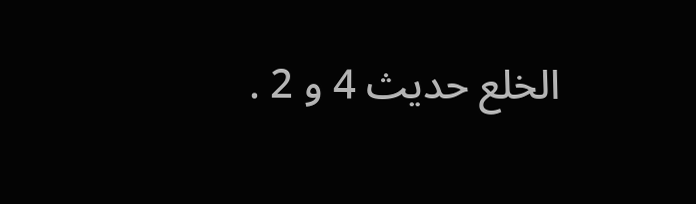الخلع حديث 4 و 2 .